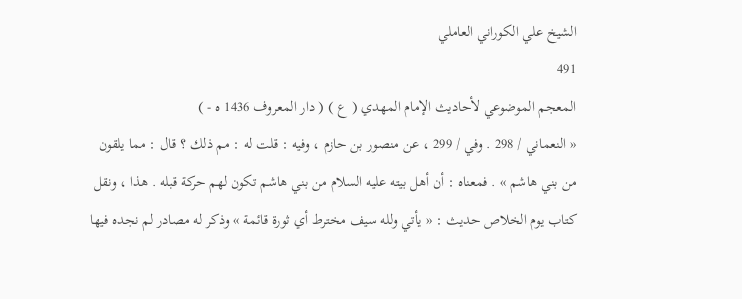الشيخ علي الكوراني العاملي
491
المعجم الموضوعي لأحاديث الإمام المهدي ( ع ) ( دار المعروف 1436 ه - )
« النعماني / 298 . وفي / 299 ، عن منصور بن حازم ، وفيه : قلت له : مم ذلك ؟ قال : مما يلقون من بني هاشم » . فمعناه : أن أهل بيته عليه السلام من بني هاشم تكون لهم حركة قبله . هذا ، ونقل كتاب يوم الخلاص حديث : « يأتي ولله سيف مخترط أي ثورة قائمة » وذكر له مصادر لم نجده فيها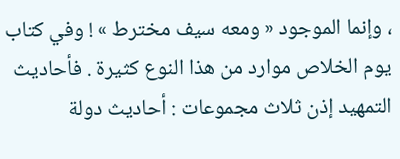، وإنما الموجود « ومعه سيف مخترط » ! وفي كتاب يوم الخلاص موارد من هذا النوع كثيرة . فأحاديث التمهيد إذن ثلاث مجموعات : أحاديث دولة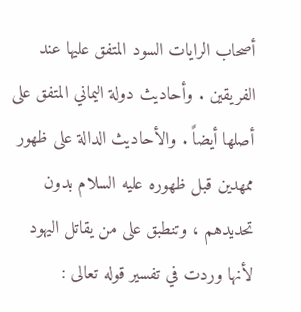أصحاب الرايات السود المتفق عليها عند الفريقين . وأحاديث دولة اليماني المتفق على أصلها أيضاً . والأحاديث الدالة على ظهور ممهدين قبل ظهوره عليه السلام بدون تحديدهم ، وتنطبق على من يقاتل اليهود لأنها وردت في تفسير قوله تعالى :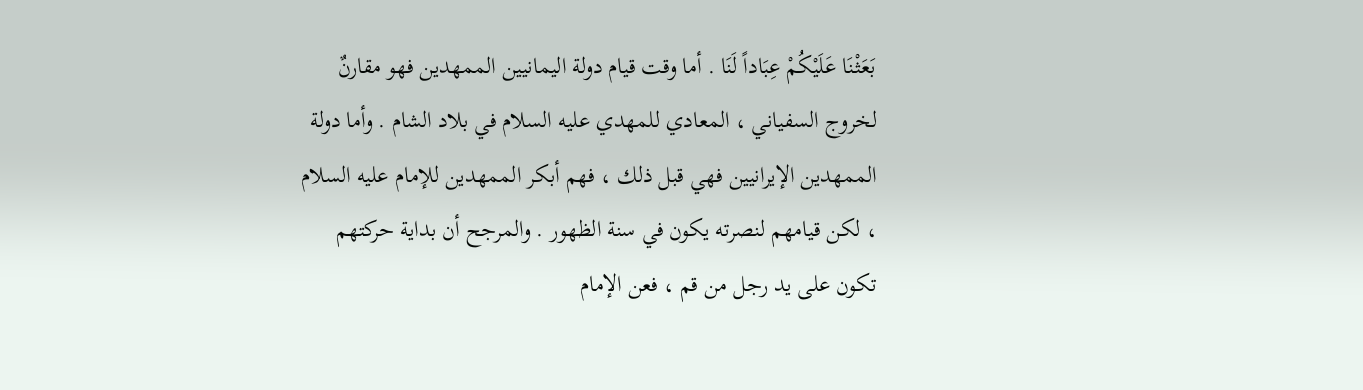بَعَثْنَا عَلَيْكُمْ عِبَاداً لَنَا . أما وقت قيام دولة اليمانيين الممهدين فهو مقارنٌ لخروج السفياني ، المعادي للمهدي عليه السلام في بلاد الشام . وأما دولة الممهدين الإيرانيين فهي قبل ذلك ، فهم أبكر الممهدين للإمام عليه السلام ، لكن قيامهم لنصرته يكون في سنة الظهور . والمرجح أن بداية حركتهم تكون على يد رجل من قم ، فعن الإمام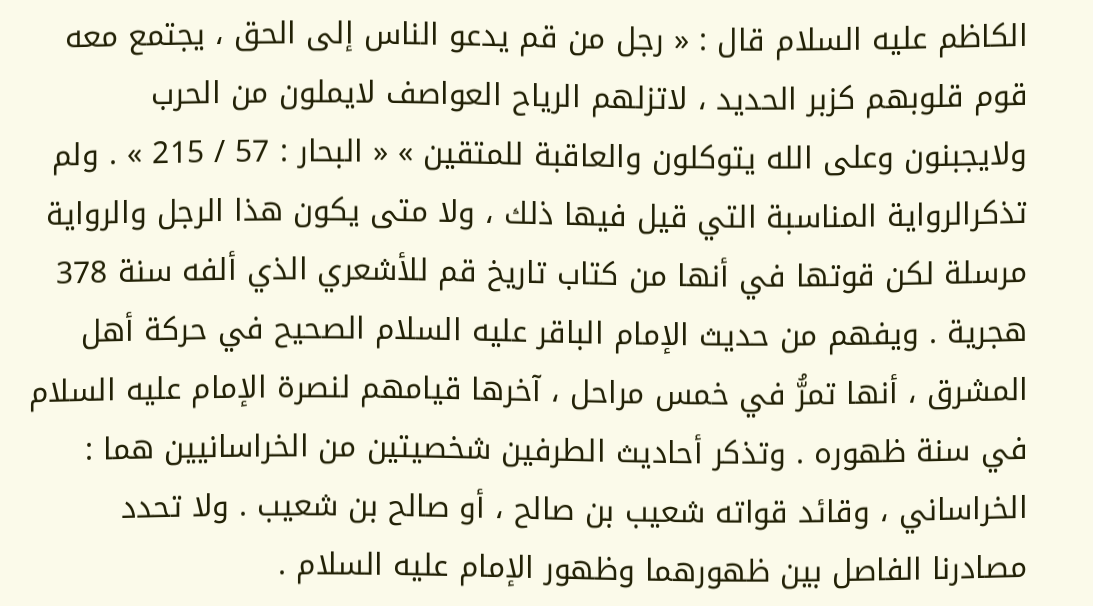الكاظم عليه السلام قال : « رجل من قم يدعو الناس إلى الحق ، يجتمع معه قوم قلوبهم كزبر الحديد ، لاتزلهم الرياح العواصف لايملون من الحرب ولايجبنون وعلى الله يتوكلون والعاقبة للمتقين » « البحار : 57 / 215 » . ولم تذكرالرواية المناسبة التي قيل فيها ذلك ، ولا متى يكون هذا الرجل والرواية مرسلة لكن قوتها في أنها من كتاب تاريخ قم للأشعري الذي ألفه سنة 378 هجرية . ويفهم من حديث الإمام الباقر عليه السلام الصحيح في حركة أهل المشرق ، أنها تمرُّ في خمس مراحل ، آخرها قيامهم لنصرة الإمام عليه السلام في سنة ظهوره . وتذكر أحاديث الطرفين شخصيتين من الخراسانيين هما : الخراساني ، وقائد قواته شعيب بن صالح ، أو صالح بن شعيب . ولا تحدد مصادرنا الفاصل بين ظهورهما وظهور الإمام عليه السلام .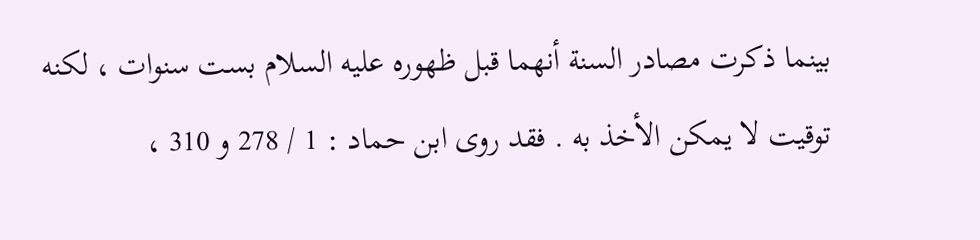بينما ذكرت مصادر السنة أنهما قبل ظهوره عليه السلام بست سنوات ، لكنه توقيت لا يمكن الأخذ به . فقد روى ابن حماد : 1 / 278 و 310 ،